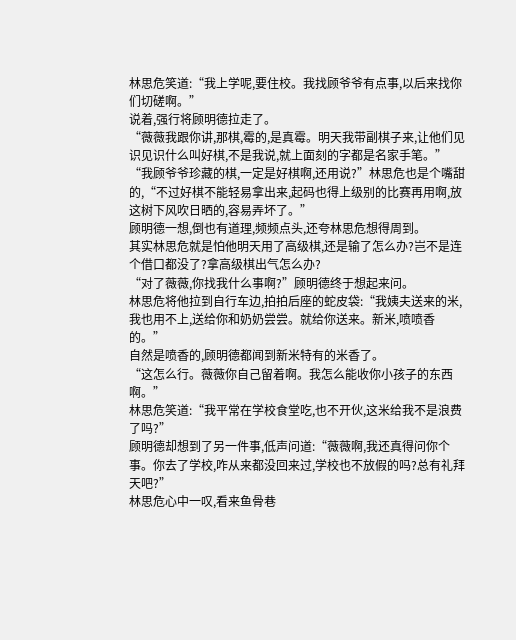林思危笑道:“我上学呢,要住校。我找顾爷爷有点事,以后来找你们切磋啊。”
说着,强行将顾明德拉走了。
“薇薇我跟你讲,那棋,霉的,是真霉。明天我带副棋子来,让他们见识见识什么叫好棋,不是我说,就上面刻的字都是名家手笔。”
“我顾爷爷珍藏的棋,一定是好棋啊,还用说?”林思危也是个嘴甜的,“不过好棋不能轻易拿出来,起码也得上级别的比赛再用啊,放这树下风吹日晒的,容易弄坏了。”
顾明德一想,倒也有道理,频频点头,还夸林思危想得周到。
其实林思危就是怕他明天用了高级棋,还是输了怎么办?岂不是连个借口都没了?拿高级棋出气怎么办?
“对了薇薇,你找我什么事啊?”顾明德终于想起来问。
林思危将他拉到自行车边,拍拍后座的蛇皮袋:“我姨夫送来的米,我也用不上,送给你和奶奶尝尝。就给你送来。新米,喷喷香的。”
自然是喷香的,顾明德都闻到新米特有的米香了。
“这怎么行。薇薇你自己留着啊。我怎么能收你小孩子的东西啊。”
林思危笑道:“我平常在学校食堂吃,也不开伙,这米给我不是浪费了吗?”
顾明德却想到了另一件事,低声问道:“薇薇啊,我还真得问你个事。你去了学校,咋从来都没回来过,学校也不放假的吗?总有礼拜天吧?”
林思危心中一叹,看来鱼骨巷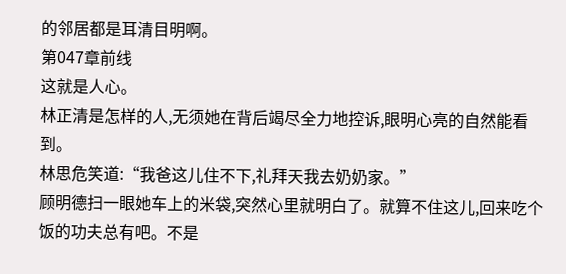的邻居都是耳清目明啊。
第047章前线
这就是人心。
林正清是怎样的人,无须她在背后竭尽全力地控诉,眼明心亮的自然能看到。
林思危笑道:“我爸这儿住不下,礼拜天我去奶奶家。”
顾明德扫一眼她车上的米袋,突然心里就明白了。就算不住这儿,回来吃个饭的功夫总有吧。不是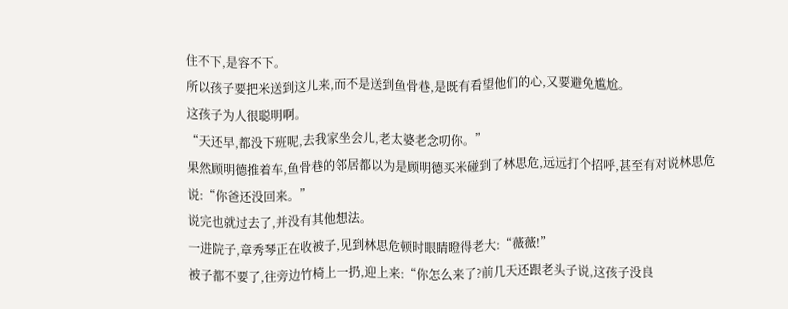住不下,是容不下。
所以孩子要把米送到这儿来,而不是送到鱼骨巷,是既有看望他们的心,又要避免尴尬。
这孩子为人很聪明啊。
“天还早,都没下班呢,去我家坐会儿,老太婆老念叨你。”
果然顾明德推着车,鱼骨巷的邻居都以为是顾明德买米碰到了林思危,远远打个招呼,甚至有对说林思危说:“你爸还没回来。”
说完也就过去了,并没有其他想法。
一进院子,章秀琴正在收被子,见到林思危顿时眼睛瞪得老大:“薇薇!”
被子都不要了,往旁边竹椅上一扔,迎上来:“你怎么来了?前几天还跟老头子说,这孩子没良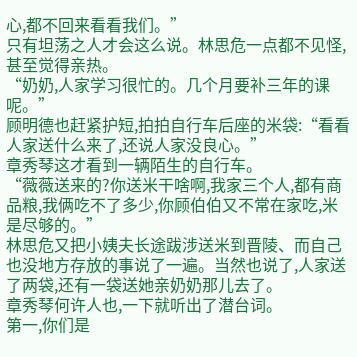心,都不回来看看我们。”
只有坦荡之人才会这么说。林思危一点都不见怪,甚至觉得亲热。
“奶奶,人家学习很忙的。几个月要补三年的课呢。”
顾明德也赶紧护短,拍拍自行车后座的米袋:“看看人家送什么来了,还说人家没良心。”
章秀琴这才看到一辆陌生的自行车。
“薇薇送来的?你送米干啥啊,我家三个人,都有商品粮,我俩吃不了多少,你顾伯伯又不常在家吃,米是尽够的。”
林思危又把小姨夫长途跋涉送米到晋陵、而自己也没地方存放的事说了一遍。当然也说了,人家送了两袋,还有一袋送她亲奶奶那儿去了。
章秀琴何许人也,一下就听出了潜台词。
第一,你们是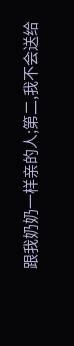跟我奶奶一样亲的人;第二,我不会送给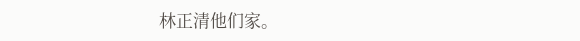林正清他们家。